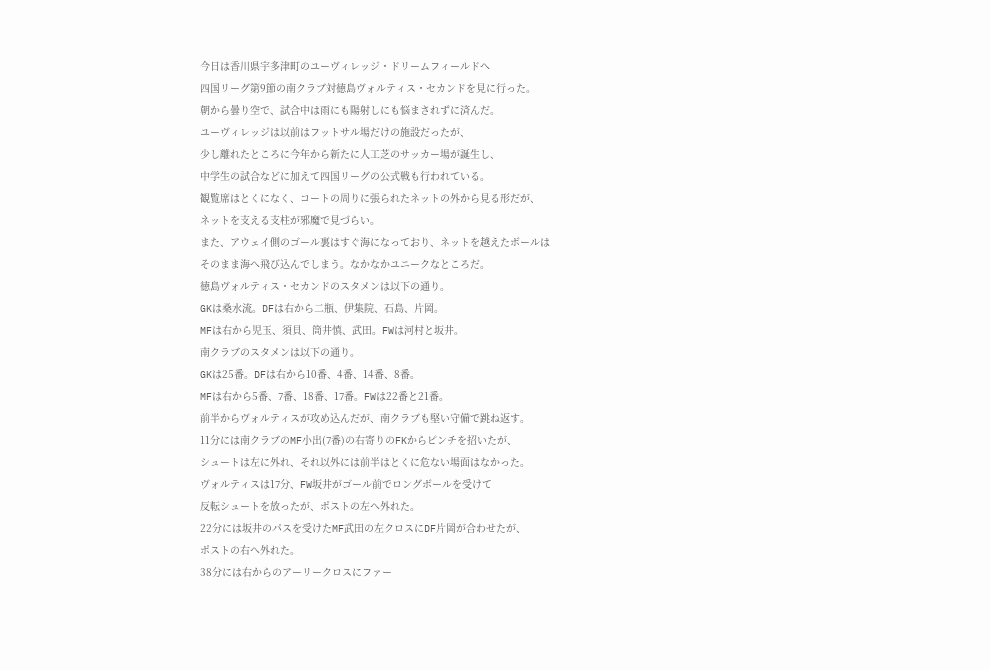今日は香川県宇多津町のユーヴィレッジ・ドリームフィールドへ
四国リーグ第9節の南クラブ対徳島ヴォルティス・セカンドを見に行った。
朝から曇り空で、試合中は雨にも陽射しにも悩まされずに済んだ。
ユーヴィレッジは以前はフットサル場だけの施設だったが、
少し離れたところに今年から新たに人工芝のサッカー場が誕生し、
中学生の試合などに加えて四国リーグの公式戦も行われている。
観覧席はとくになく、コートの周りに張られたネットの外から見る形だが、
ネットを支える支柱が邪魔で見づらい。
また、アウェイ側のゴール裏はすぐ海になっており、ネットを越えたボールは
そのまま海へ飛び込んでしまう。なかなかユニークなところだ。
徳島ヴォルティス・セカンドのスタメンは以下の通り。
GKは桑水流。DFは右から二瓶、伊集院、石島、片岡。
MFは右から児玉、須貝、筒井慎、武田。FWは河村と坂井。
南クラブのスタメンは以下の通り。
GKは25番。DFは右から10番、4番、14番、8番。
MFは右から5番、7番、18番、17番。FWは22番と21番。
前半からヴォルティスが攻め込んだが、南クラブも堅い守備で跳ね返す。
11分には南クラブのMF小出(7番)の右寄りのFKからピンチを招いたが、
シュートは左に外れ、それ以外には前半はとくに危ない場面はなかった。
ヴォルティスは17分、FW坂井がゴール前でロングボールを受けて
反転シュートを放ったが、ポストの左へ外れた。
22分には坂井のパスを受けたMF武田の左クロスにDF片岡が合わせたが、
ポストの右へ外れた。
38分には右からのアーリークロスにファー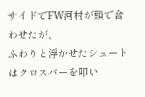サイドでFW河村が頭で合わせたが、
ふわりと浮かせたシュートはクロスバーを叩い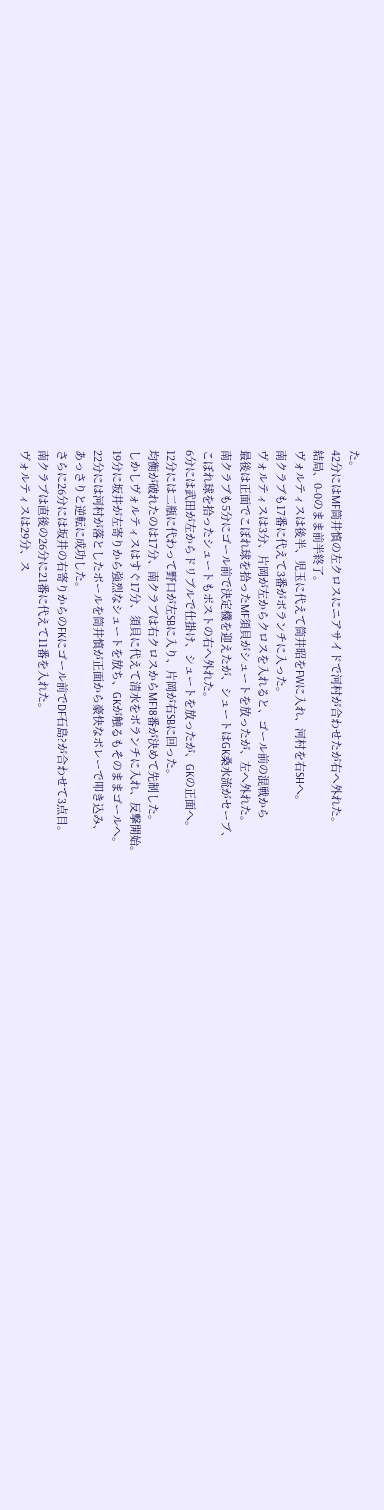た。
42分にはMF筒井慎の左クロスにニアサイドで河村が合わせたが右へ外れた。
結局、0-0のまま前半終了。
ヴォルティスは後半、児玉に代えて筒井昭をFWに入れ、河村を右SHへ。
南クラブも17番に代えて3番がボランチに入った。
ヴォルティスは3分、片岡が左からクロスを入れると、ゴール前の混戦から
最後は正面でこぼれ球を拾ったMF須貝がシュートを放ったが、左へ外れた。
南クラブも5分にゴール前で決定機を迎えたが、シュートはGK桑水流がセーブ、
こぼれ球を拾ったシュートもポストの右へ外れた。
6分には武田が左からドリブルで仕掛け、シュートを放ったが、GKの正面へ。
12分には二瓶に代わって野口が左SBに入り、片岡が右SBに回った。
均衡が破れたのは17分、南クラブは右クロスからMF18番が決めて先制した。
しかしヴォルティスはすぐ17分、須貝に代えて清水をボランチに入れ、反撃開始。
19分に坂井が左寄りから強烈なシュートを放ち、GKが触るもそのままゴールへ。
22分には河村が落としたボールを筒井慎が正面から豪快なボレーで叩き込み、
あっさりと逆転に成功した。
さらに26分には坂井の右寄りからのFKにゴール前でDF石島?が合わせて3点目。
南クラブは直後の26分に21番に代えて11番を入れた。
ヴォルティスは29分、ス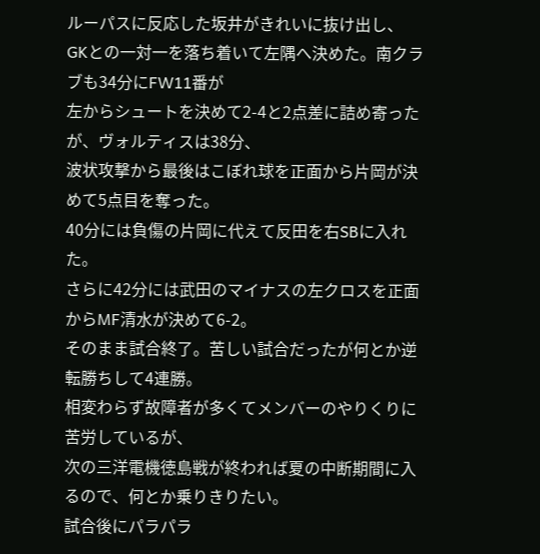ルーパスに反応した坂井がきれいに抜け出し、
GKとの一対一を落ち着いて左隅へ決めた。南クラブも34分にFW11番が
左からシュートを決めて2-4と2点差に詰め寄ったが、ヴォルティスは38分、
波状攻撃から最後はこぼれ球を正面から片岡が決めて5点目を奪った。
40分には負傷の片岡に代えて反田を右SBに入れた。
さらに42分には武田のマイナスの左クロスを正面からMF清水が決めて6-2。
そのまま試合終了。苦しい試合だったが何とか逆転勝ちして4連勝。
相変わらず故障者が多くてメンバーのやりくりに苦労しているが、
次の三洋電機徳島戦が終われば夏の中断期間に入るので、何とか乗りきりたい。
試合後にパラパラ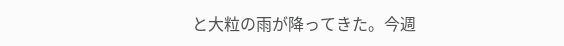と大粒の雨が降ってきた。今週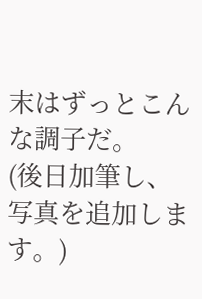末はずっとこんな調子だ。
(後日加筆し、写真を追加します。)